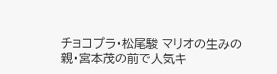チョコプラ・松尾駿 マリオの生みの親・宮本茂の前で人気キ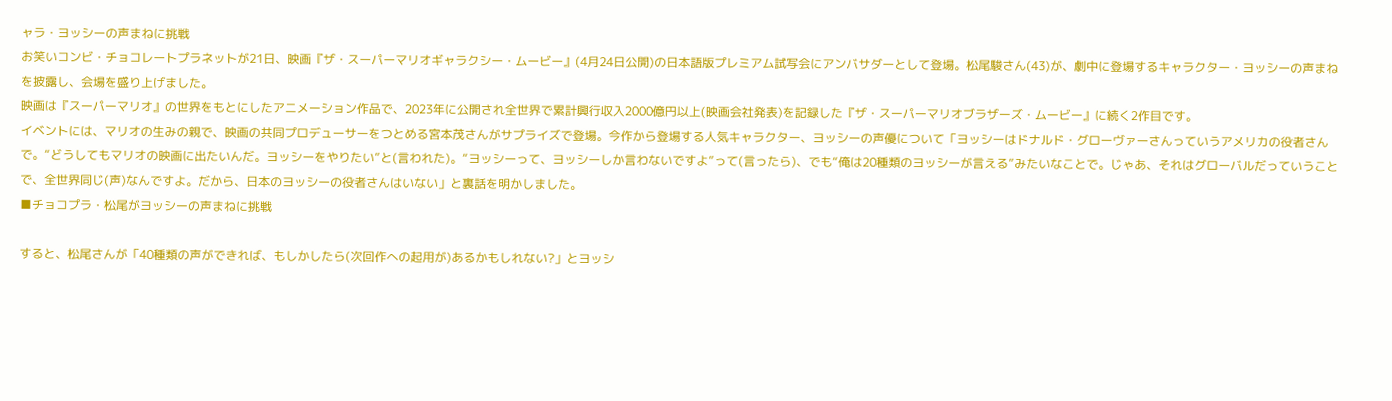ャラ・ヨッシーの声まねに挑戦
お笑いコンビ・チョコレートプラネットが21日、映画『ザ・スーパーマリオギャラクシー・ムービー』(4月24日公開)の日本語版プレミアム試写会にアンバサダーとして登場。松尾駿さん(43)が、劇中に登場するキャラクター・ヨッシーの声まねを披露し、会場を盛り上げました。
映画は『スーパーマリオ』の世界をもとにしたアニメーション作品で、2023年に公開され全世界で累計興行収入2000億円以上(映画会社発表)を記録した『ザ・スーパーマリオブラザーズ・ムービー』に続く2作目です。
イベントには、マリオの生みの親で、映画の共同プロデューサーをつとめる宮本茂さんがサプライズで登場。今作から登場する人気キャラクター、ヨッシーの声優について「ヨッシーはドナルド・グローヴァーさんっていうアメリカの役者さんで。“どうしてもマリオの映画に出たいんだ。ヨッシーをやりたい”と(言われた)。“ヨッシーって、ヨッシーしか言わないですよ”って(言ったら)、でも“俺は20種類のヨッシーが言える”みたいなことで。じゃあ、それはグローバルだっていうことで、全世界同じ(声)なんですよ。だから、日本のヨッシーの役者さんはいない」と裏話を明かしました。
■チョコプラ・松尾がヨッシーの声まねに挑戦

すると、松尾さんが「40種類の声ができれば、もしかしたら(次回作への起用が)あるかもしれない?」とヨッシ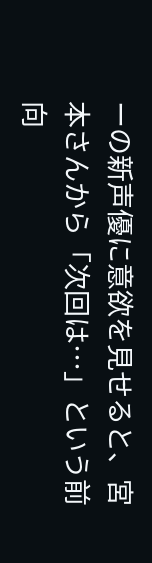ーの新声優に意欲を見せると、宮本さんから「次回は…」という前向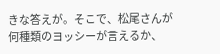きな答えが。そこで、松尾さんが何種類のヨッシーが言えるか、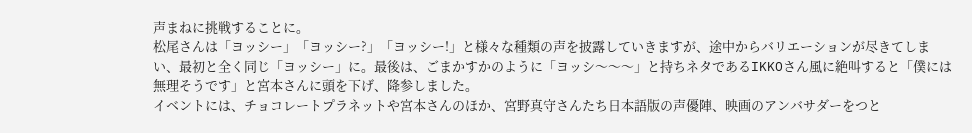声まねに挑戦することに。
松尾さんは「ヨッシー」「ヨッシー?」「ヨッシー!」と様々な種類の声を披露していきますが、途中からバリエーションが尽きてしまい、最初と全く同じ「ヨッシー」に。最後は、ごまかすかのように「ヨッシ〜〜〜」と持ちネタであるIKKOさん風に絶叫すると「僕には無理そうです」と宮本さんに頭を下げ、降参しました。
イベントには、チョコレートプラネットや宮本さんのほか、宮野真守さんたち日本語版の声優陣、映画のアンバサダーをつと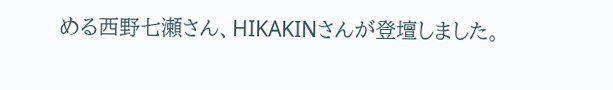める西野七瀬さん、HIKAKINさんが登壇しました。